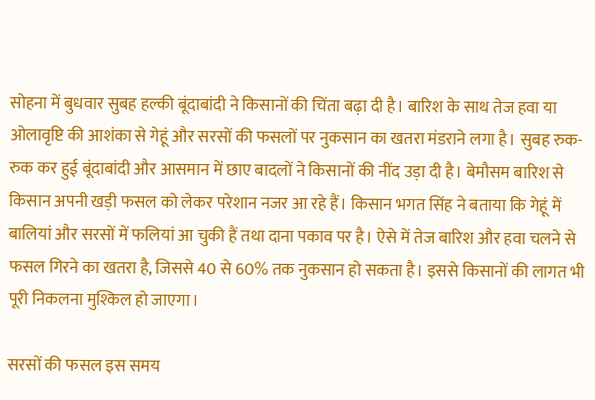सोहना में बुधवार सुबह हल्की बूंदाबांदी ने किसानों की चिंता बढ़ा दी है। बारिश के साथ तेज हवा या ओलावृष्टि की आशंका से गेहूं और सरसों की फसलों पर नुकसान का खतरा मंडराने लगा है। सुबह रुक-रुक कर हुई बूंदाबांदी और आसमान में छाए बादलों ने किसानों की नींद उड़ा दी है। बेमौसम बारिश से किसान अपनी खड़ी फसल को लेकर परेशान नजर आ रहे हैं। किसान भगत सिंह ने बताया कि गेहूं में बालियां और सरसों में फलियां आ चुकी हैं तथा दाना पकाव पर है। ऐसे में तेज बारिश और हवा चलने से फसल गिरने का खतरा है, जिससे 40 से 60% तक नुकसान हो सकता है। इससे किसानों की लागत भी पूरी निकलना मुश्किल हो जाएगा।

सरसों की फसल इस समय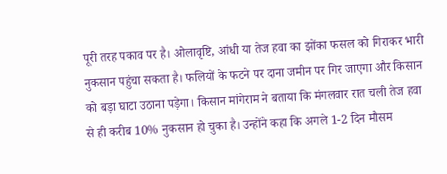पूरी तरह पकाव पर है। ओलावृष्टि, आंधी या तेज हवा का झोंका फसल को गिराकर भारी नुकसान पहुंचा सकता है। फलियों के फटने पर दाना जमीन पर गिर जाएगा और किसान को बड़ा घाटा उठाना पड़ेगा। किसान मांगेराम ने बताया कि मंगलवार रात चली तेज हवा से ही करीब 10% नुकसान हो चुका है। उन्होंने कहा कि अगले 1-2 दिन मौसम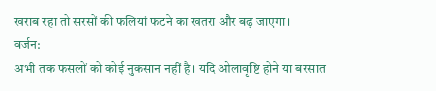खराब रहा तो सरसों की फलियां फटने का खतरा और बढ़ जाएगा।
वर्जन:
अभी तक फसलों को कोई नुकसान नहीं है। यदि ओलावृष्टि होने या बरसात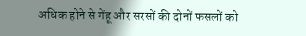अधिक होने से गेंहू और सरसों की दोनों फसलों को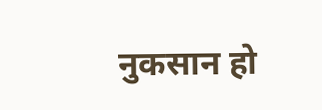नुकसान हो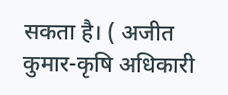सकता है। ( अजीत कुमार-कृषि अधिकारी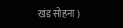खंड सोहना )